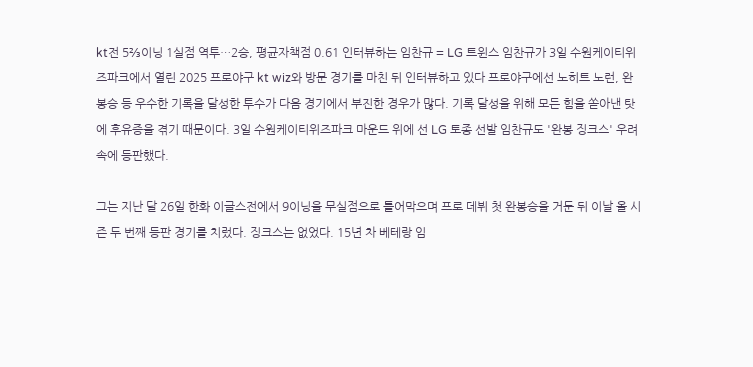kt전 5⅔이닝 1실점 역투…2승, 평균자책점 0.61 인터뷰하는 임찬규 = LG 트윈스 임찬규가 3일 수원케이티위즈파크에서 열린 2025 프로야구 kt wiz와 방문 경기를 마친 뒤 인터뷰하고 있다 프로야구에선 노히트 노런, 완봉승 등 우수한 기록을 달성한 투수가 다음 경기에서 부진한 경우가 많다. 기록 달성을 위해 모든 힘을 쏟아낸 탓에 후유증을 겪기 때문이다. 3일 수원케이티위즈파크 마운드 위에 선 LG 토종 선발 임찬규도 '완봉 징크스' 우려 속에 등판했다.

그는 지난 달 26일 한화 이글스전에서 9이닝을 무실점으로 틀어막으며 프로 데뷔 첫 완봉승을 거둔 뒤 이날 올 시즌 두 번째 등판 경기를 치렀다. 징크스는 없었다. 15년 차 베테랑 임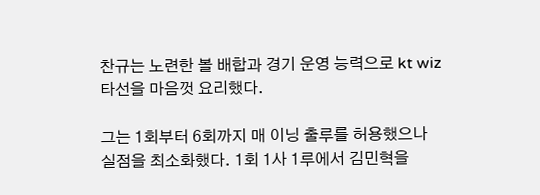찬규는 노련한 볼 배합과 경기 운영 능력으로 kt wiz 타선을 마음껏 요리했다.

그는 1회부터 6회까지 매 이닝 출루를 허용했으나 실점을 최소화했다. 1회 1사 1루에서 김민혁을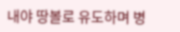내야 땅볼로 유도하며 병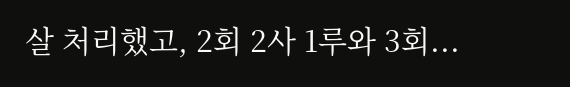살 처리했고, 2회 2사 1루와 3회...